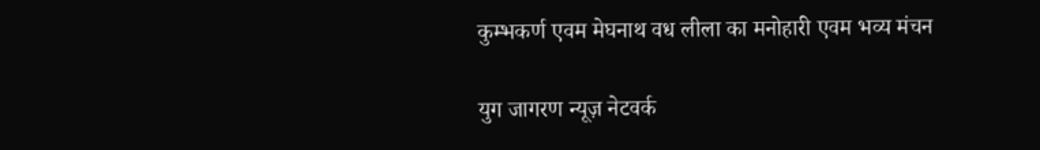कुम्भकर्ण एवम मेघनाथ वध लीला का मनोहारी एवम भव्य मंचन

युग जागरण न्यूज़ नेटवर्क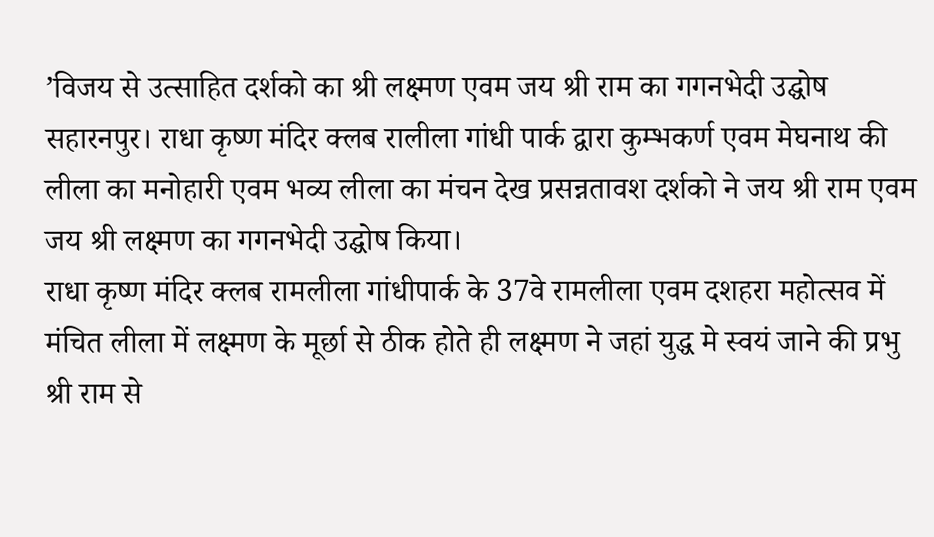’विजय से उत्साहित दर्शको का श्री लक्ष्मण एवम जय श्री राम का गगनभेदी उद्घोष
सहारनपुर। राधा कृष्ण मंदिर क्लब रालीला गांधी पार्क द्वारा कुम्भकर्ण एवम मेघनाथ की लीला का मनोहारी एवम भव्य लीला का मंचन देख प्रसन्नतावश दर्शको ने जय श्री राम एवम जय श्री लक्ष्मण का गगनभेदी उद्घोष किया।
राधा कृष्ण मंदिर क्लब रामलीला गांधीपार्क के 37वे रामलीला एवम दशहरा महोत्सव में मंचित लीला में लक्ष्मण के मूर्छा से ठीक होते ही लक्ष्मण ने जहां युद्ध मे स्वयं जाने की प्रभु श्री राम से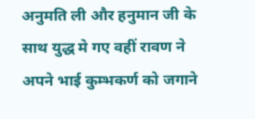अनुमति ली और हनुमान जी के साथ युद्ध मे गए वहीं रावण ने अपने भाई कुम्भकर्ण को जगाने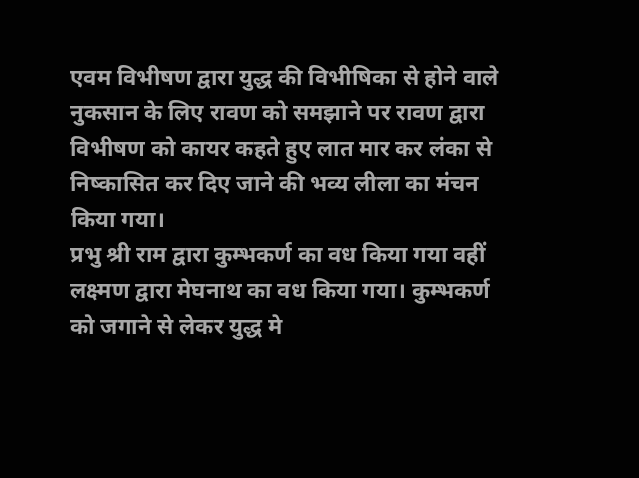एवम विभीषण द्वारा युद्ध की विभीषिका से होने वाले नुकसान के लिए रावण को समझाने पर रावण द्वारा विभीषण को कायर कहते हुए लात मार कर लंका से निष्कासित कर दिए जाने की भव्य लीला का मंचन किया गया।
प्रभु श्री राम द्वारा कुम्भकर्ण का वध किया गया वहीं लक्ष्मण द्वारा मेघनाथ का वध किया गया। कुम्भकर्ण को जगाने से लेकर युद्ध मे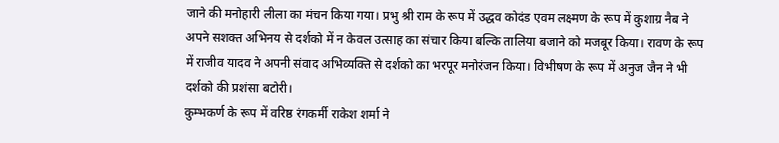जाने की मनोहारी लीला का मंचन किया गया। प्रभु श्री राम के रूप में उद्धव कोदंड एवम लक्ष्मण के रूप में कुशाग्र नैब ने अपने सशक्त अभिनय से दर्शको में न केवल उत्साह का संचार किया बल्कि तालिया बजाने को मजबूर किया। रावण के रूप में राजीव यादव ने अपनी संवाद अभिव्यक्ति से दर्शको का भरपूर मनोरंजन किया। विभीषण के रूप में अनुज जैन ने भी दर्शको की प्रशंसा बटोरी।
कुम्भकर्ण के रूप में वरिष्ठ रंगकर्मी राकेश शर्मा ने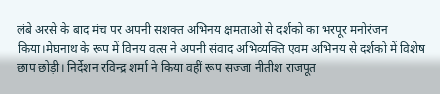लंबे अरसे के बाद मंच पर अपनी सशक्त अभिनय क्षमताओ से दर्शको का भरपूर मनोरंजन किया।मेघनाथ के रूप में विनय वत्स ने अपनी संवाद अभिव्यक्ति एवम अभिनय से दर्शको में विशेष छाप छोड़ी। निर्देशन रविन्द्र शर्मा ने किया वहीं रूप सज्जा नीतीश राजपूत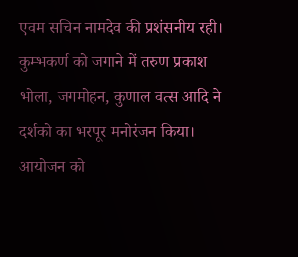एवम सचिन नामदेव की प्रशंसनीय रही।
कुम्भकर्ण को जगाने में तरुण प्रकाश भोला, जगमोहन, कुणाल वत्स आदि ने दर्शको का भरपूर मनोरंजन किया। आयोजन को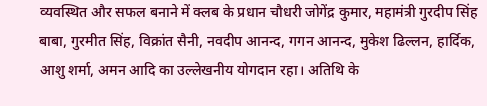व्यवस्थित और सफल बनाने में क्लब के प्रधान चौधरी जोगेंद्र कुमार, महामंत्री गुरदीप सिंह बाबा, गुरमीत सिंह, विक्रांत सैनी, नवदीप आनन्द, गगन आनन्द, मुकेश ढिल्लन, हार्दिक, आशु शर्मा, अमन आदि का उल्लेखनीय योगदान रहा। अतिथि के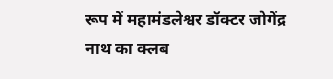रूप में महामंडलेश्वर डॉक्टर जोगेंद्र नाथ का क्लब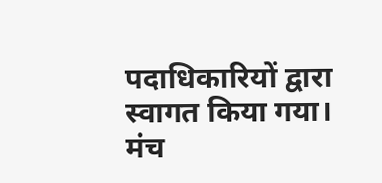पदाधिकारियों द्वारा स्वागत किया गया। मंच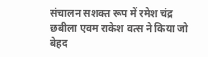संचालन सशक्त रूप में रमेश चंद्र छबीला एवम राकेश वत्स ने किया जो बेहद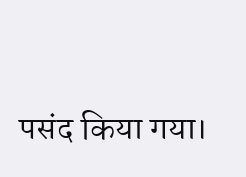पसंद किया गया।